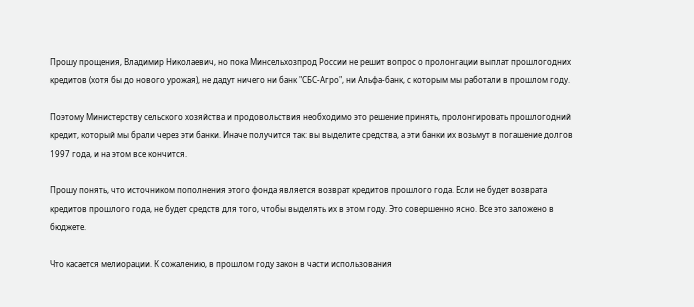Прошу прощения, Владимир Николаевич, но пока Минсельхозпрод России не решит вопрос о пролонгации выплат прошлогодних кредитов (хотя бы до нового урожая), не дадут ничего ни банк "СБС-Агро", ни Альфа-банк, с которым мы работали в прошлом году.

Поэтому Министерству сельского хозяйства и продовольствия необходимо это решение принять, пролонгировать прошлогодний кредит, который мы брали через эти банки. Иначе получится так: вы выделите средства, а эти банки их возьмут в погашение долгов 1997 года, и на этом все кончится.

Прошу понять, что источником пополнения этого фонда является возврат кредитов прошлого года. Если не будет возврата кредитов прошлого года, не будет средств для того, чтобы выделять их в этом году. Это совершенно ясно. Все это заложено в бюджете.

Что касается мелиорации. К сожалению, в прошлом году закон в части использования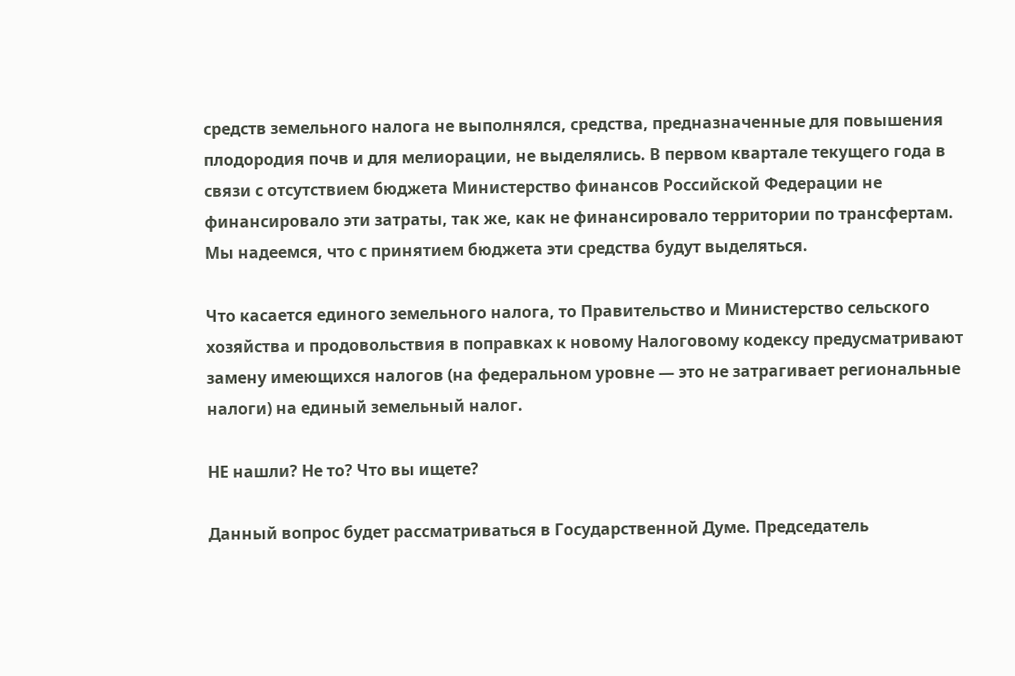средств земельного налога не выполнялся, средства, предназначенные для повышения плодородия почв и для мелиорации, не выделялись. В первом квартале текущего года в связи с отсутствием бюджета Министерство финансов Российской Федерации не финансировало эти затраты, так же, как не финансировало территории по трансфертам. Мы надеемся, что с принятием бюджета эти средства будут выделяться.

Что касается единого земельного налога, то Правительство и Министерство сельского хозяйства и продовольствия в поправках к новому Налоговому кодексу предусматривают замену имеющихся налогов (на федеральном уровне — это не затрагивает региональные налоги) на единый земельный налог.

НЕ нашли? Не то? Что вы ищете?

Данный вопрос будет рассматриваться в Государственной Думе. Председатель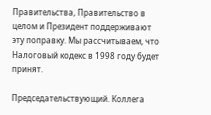Правительства, Правительство в целом и Президент поддерживают эту поправку. Мы рассчитываем, что Налоговый кодекс в 1998 году будет принят.

Председательствующий. Коллега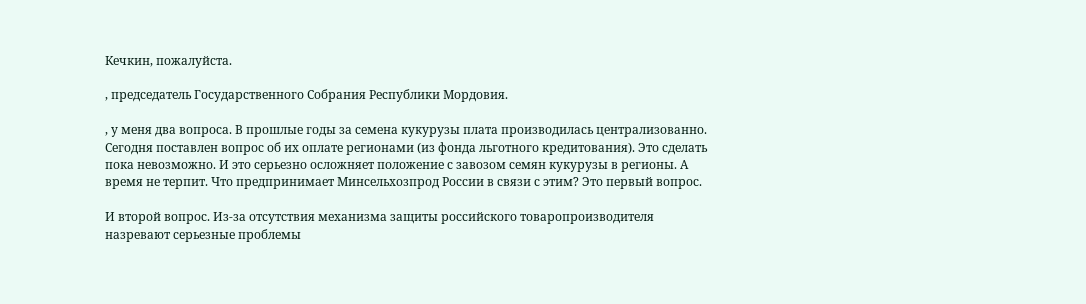Кечкин, пожалуйста.

, председатель Государственного Собрания Республики Мордовия.

, у меня два вопроса. В прошлые годы за семена кукурузы плата производилась централизованно. Сегодня поставлен вопрос об их оплате регионами (из фонда льготного кредитования). Это сделать пока невозможно. И это серьезно осложняет положение с завозом семян кукурузы в регионы. А время не терпит. Что предпринимает Минсельхозпрод России в связи с этим? Это первый вопрос.

И второй вопрос. Из-за отсутствия механизма защиты российского товаропроизводителя назревают серьезные проблемы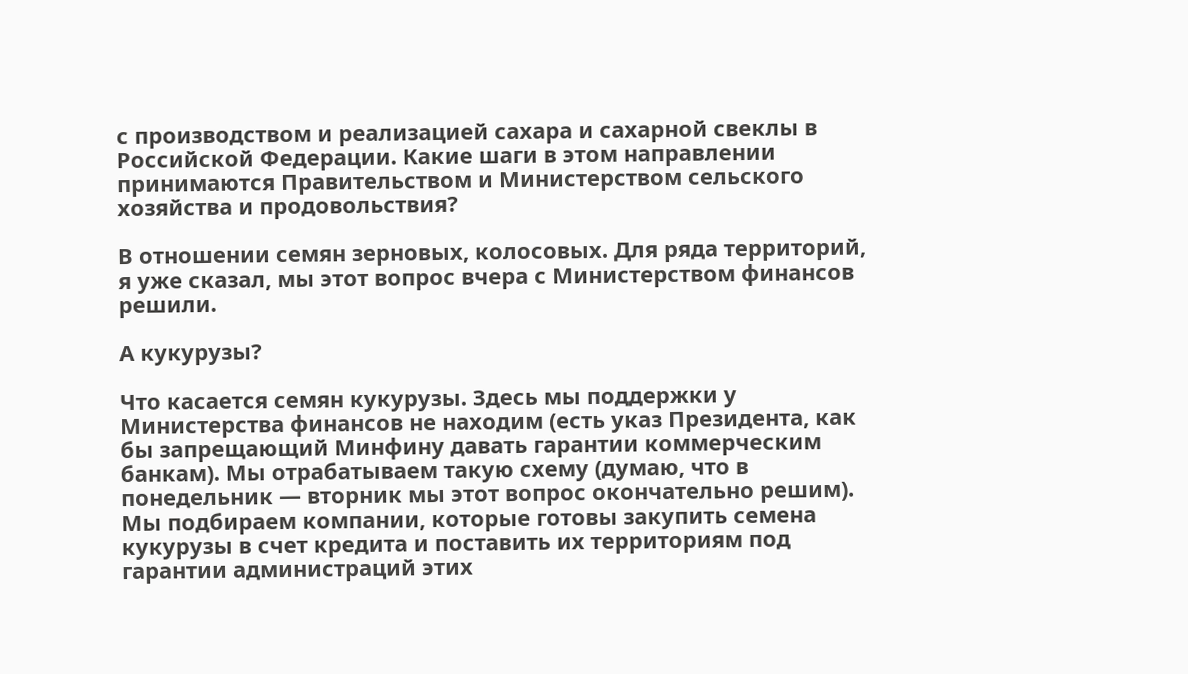с производством и реализацией сахара и сахарной свеклы в Российской Федерации. Какие шаги в этом направлении принимаются Правительством и Министерством сельского хозяйства и продовольствия?

В отношении семян зерновых, колосовых. Для ряда территорий, я уже сказал, мы этот вопрос вчера с Министерством финансов решили.

А кукурузы?

Что касается семян кукурузы. Здесь мы поддержки у Министерства финансов не находим (есть указ Президента, как бы запрещающий Минфину давать гарантии коммерческим банкам). Мы отрабатываем такую схему (думаю, что в понедельник — вторник мы этот вопрос окончательно решим). Мы подбираем компании, которые готовы закупить семена кукурузы в счет кредита и поставить их территориям под гарантии администраций этих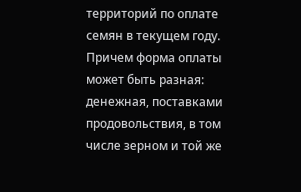территорий по оплате семян в текущем году. Причем форма оплаты может быть разная: денежная, поставками продовольствия, в том числе зерном и той же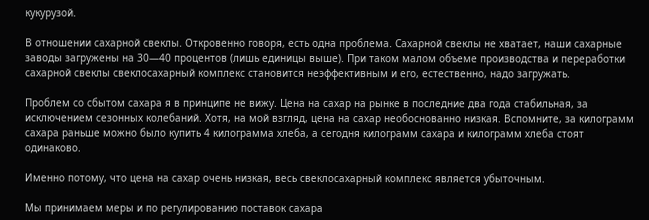кукурузой.

В отношении сахарной свеклы. Откровенно говоря, есть одна проблема. Сахарной свеклы не хватает, наши сахарные заводы загружены на 30—40 процентов (лишь единицы выше). При таком малом объеме производства и переработки сахарной свеклы свеклосахарный комплекс становится неэффективным и его, естественно, надо загружать.

Проблем со сбытом сахара я в принципе не вижу. Цена на сахар на рынке в последние два года стабильная, за исключением сезонных колебаний. Хотя, на мой взгляд, цена на сахар необоснованно низкая. Вспомните, за килограмм сахара раньше можно было купить 4 килограмма хлеба, а сегодня килограмм сахара и килограмм хлеба стоят одинаково.

Именно потому, что цена на сахар очень низкая, весь свеклосахарный комплекс является убыточным.

Мы принимаем меры и по регулированию поставок сахара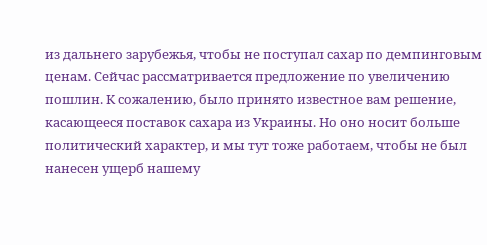из дальнего зарубежья, чтобы не поступал сахар по демпинговым ценам. Сейчас рассматривается предложение по увеличению пошлин. К сожалению, было принято известное вам решение, касающееся поставок сахара из Украины. Но оно носит больше политический характер, и мы тут тоже работаем, чтобы не был нанесен ущерб нашему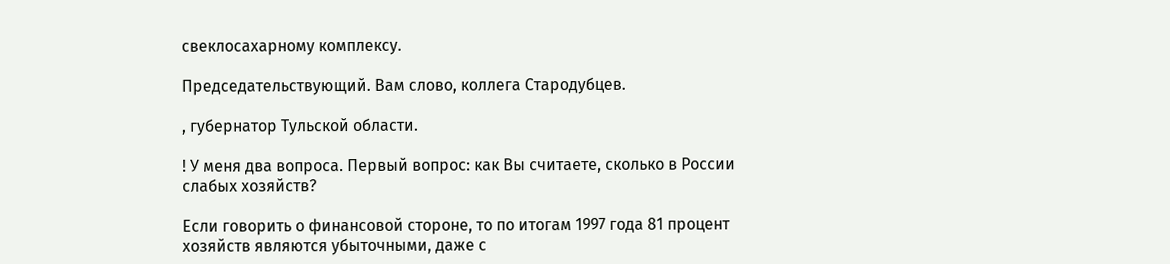свеклосахарному комплексу.

Председательствующий. Вам слово, коллега Стародубцев.

, губернатор Тульской области.

! У меня два вопроса. Первый вопрос: как Вы считаете, сколько в России слабых хозяйств?

Если говорить о финансовой стороне, то по итогам 1997 года 81 процент хозяйств являются убыточными, даже с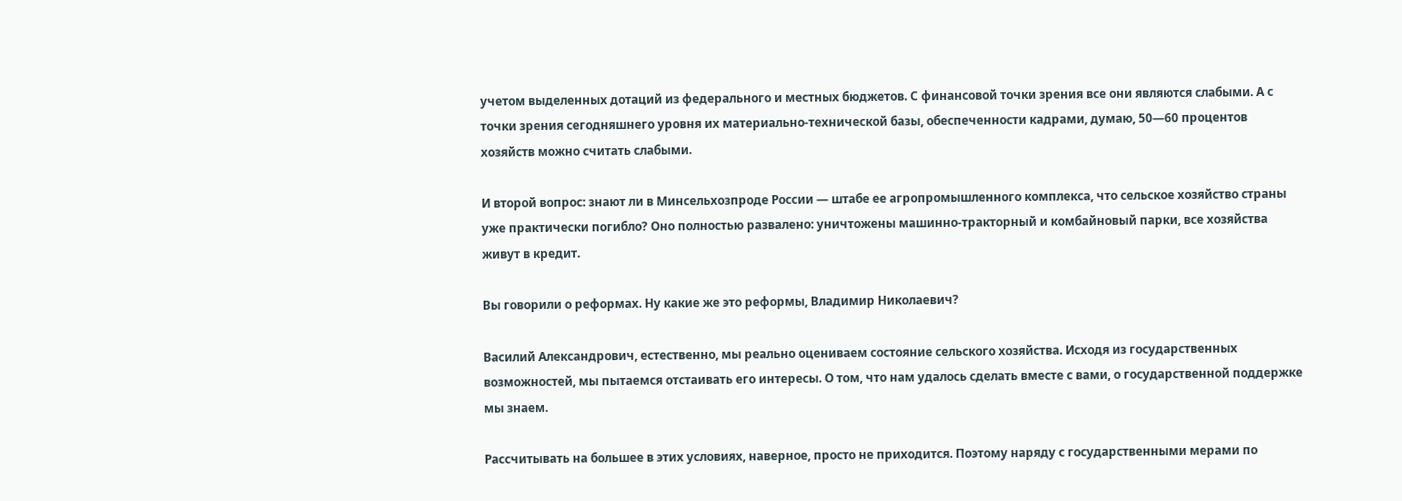учетом выделенных дотаций из федерального и местных бюджетов. С финансовой точки зрения все они являются слабыми. А с точки зрения сегодняшнего уровня их материально-технической базы, обеспеченности кадрами, думаю, 50—60 процентов хозяйств можно считать слабыми.

И второй вопрос: знают ли в Минсельхозпроде России — штабе ее агропромышленного комплекса, что сельское хозяйство страны уже практически погибло? Оно полностью развалено: уничтожены машинно-тракторный и комбайновый парки, все хозяйства живут в кредит.

Вы говорили о реформах. Ну какие же это реформы, Владимир Николаевич?

Василий Александрович, естественно, мы реально оцениваем состояние сельского хозяйства. Исходя из государственных возможностей, мы пытаемся отстаивать его интересы. О том, что нам удалось сделать вместе с вами, о государственной поддержке мы знаем.

Рассчитывать на большее в этих условиях, наверное, просто не приходится. Поэтому наряду с государственными мерами по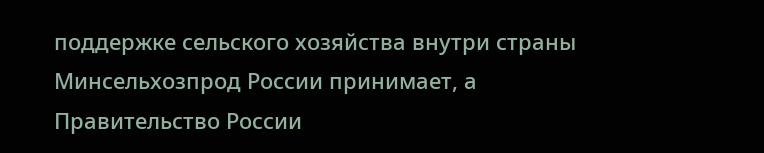поддержке сельского хозяйства внутри страны Минсельхозпрод России принимает, а Правительство России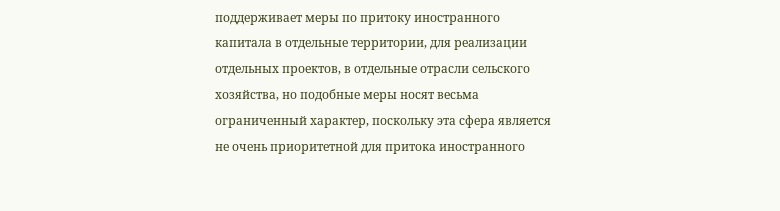поддерживает меры по притоку иностранного капитала в отдельные территории, для реализации отдельных проектов, в отдельные отрасли сельского хозяйства, но подобные меры носят весьма ограниченный характер, поскольку эта сфера является не очень приоритетной для притока иностранного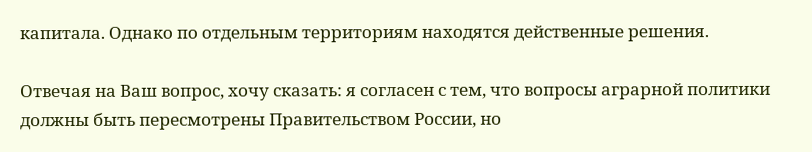капитала. Однако по отдельным территориям находятся действенные решения.

Отвечая на Ваш вопрос, хочу сказать: я согласен с тем, что вопросы аграрной политики должны быть пересмотрены Правительством России, но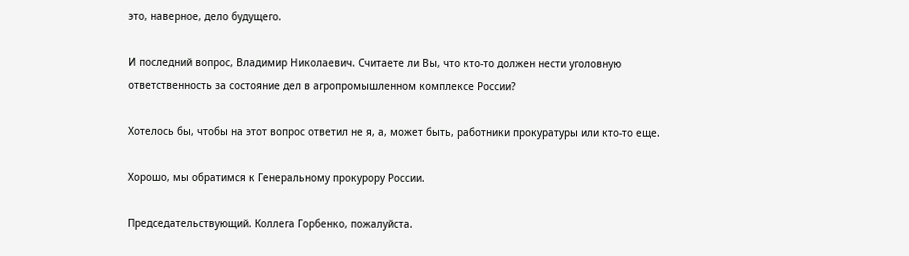это, наверное, дело будущего.

И последний вопрос, Владимир Николаевич. Считаете ли Вы, что кто-то должен нести уголовную ответственность за состояние дел в агропромышленном комплексе России?

Хотелось бы, чтобы на этот вопрос ответил не я, а, может быть, работники прокуратуры или кто-то еще.

Хорошо, мы обратимся к Генеральному прокурору России.

Председательствующий. Коллега Горбенко, пожалуйста.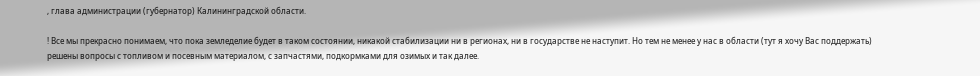, глава администрации (губернатор) Калининградской области.

! Все мы прекрасно понимаем, что пока земледелие будет в таком состоянии, никакой стабилизации ни в регионах, ни в государстве не наступит. Но тем не менее у нас в области (тут я хочу Вас поддержать) решены вопросы с топливом и посевным материалом, с запчастями, подкормками для озимых и так далее.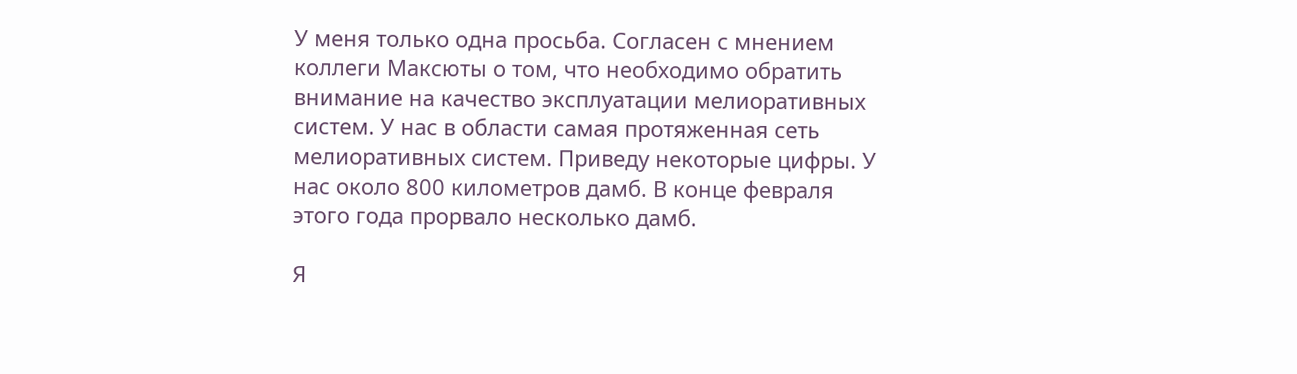У меня только одна просьба. Согласен с мнением коллеги Максюты о том, что необходимо обратить внимание на качество эксплуатации мелиоративных систем. У нас в области самая протяженная сеть мелиоративных систем. Приведу некоторые цифры. У нас около 800 километров дамб. В конце февраля этого года прорвало несколько дамб.

Я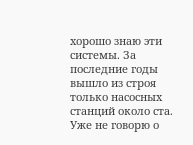хорошо знаю эти системы. За последние годы вышло из строя только насосных станций около ста. Уже не говорю о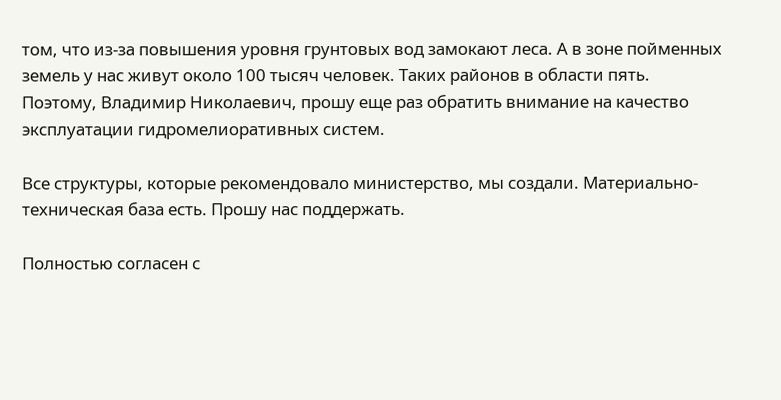том, что из-за повышения уровня грунтовых вод замокают леса. А в зоне пойменных земель у нас живут около 100 тысяч человек. Таких районов в области пять. Поэтому, Владимир Николаевич, прошу еще раз обратить внимание на качество эксплуатации гидромелиоративных систем.

Все структуры, которые рекомендовало министерство, мы создали. Материально-техническая база есть. Прошу нас поддержать.

Полностью согласен с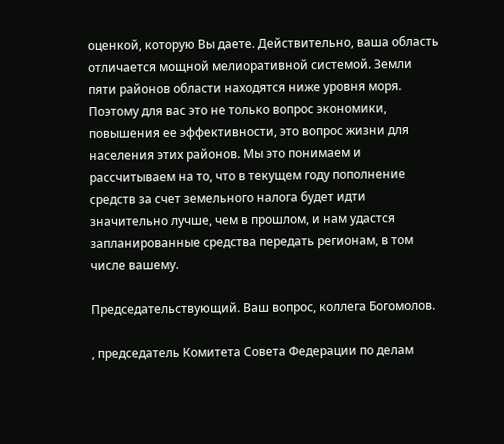оценкой, которую Вы даете. Действительно, ваша область отличается мощной мелиоративной системой. Земли пяти районов области находятся ниже уровня моря. Поэтому для вас это не только вопрос экономики, повышения ее эффективности, это вопрос жизни для населения этих районов. Мы это понимаем и рассчитываем на то, что в текущем году пополнение средств за счет земельного налога будет идти значительно лучше, чем в прошлом, и нам удастся запланированные средства передать регионам, в том числе вашему.

Председательствующий. Ваш вопрос, коллега Богомолов.

, председатель Комитета Совета Федерации по делам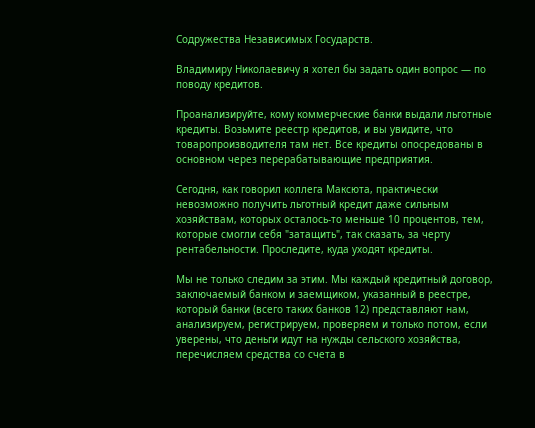Содружества Независимых Государств.

Владимиру Николаевичу я хотел бы задать один вопрос — по поводу кредитов.

Проанализируйте, кому коммерческие банки выдали льготные кредиты. Возьмите реестр кредитов, и вы увидите, что товаропроизводителя там нет. Все кредиты опосредованы в основном через перерабатывающие предприятия.

Сегодня, как говорил коллега Максюта, практически невозможно получить льготный кредит даже сильным хозяйствам, которых осталось-то меньше 10 процентов, тем, которые смогли себя "затащить", так сказать, за черту рентабельности. Проследите, куда уходят кредиты.

Мы не только следим за этим. Мы каждый кредитный договор, заключаемый банком и заемщиком, указанный в реестре, который банки (всего таких банков 12) представляют нам, анализируем, регистрируем, проверяем и только потом, если уверены, что деньги идут на нужды сельского хозяйства, перечисляем средства со счета в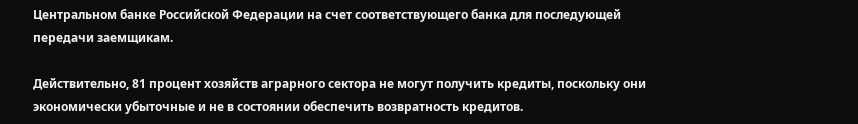Центральном банке Российской Федерации на счет соответствующего банка для последующей передачи заемщикам.

Действительно, 81 процент хозяйств аграрного сектора не могут получить кредиты, поскольку они экономически убыточные и не в состоянии обеспечить возвратность кредитов.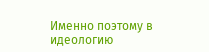Именно поэтому в идеологию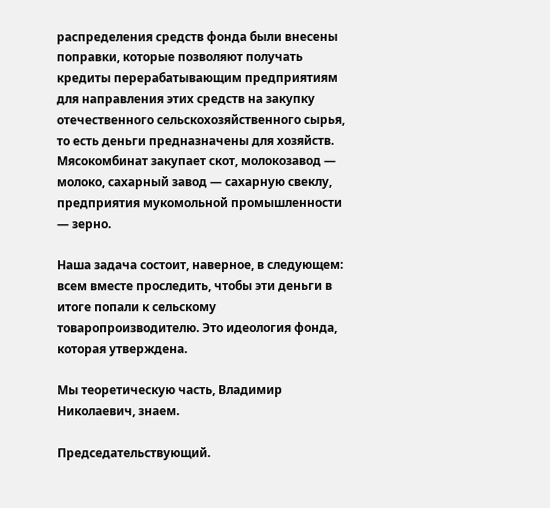распределения средств фонда были внесены поправки, которые позволяют получать кредиты перерабатывающим предприятиям для направления этих средств на закупку отечественного сельскохозяйственного сырья, то есть деньги предназначены для хозяйств. Мясокомбинат закупает скот, молокозавод — молоко, сахарный завод — сахарную свеклу, предприятия мукомольной промышленности — зерно.

Наша задача состоит, наверное, в следующем: всем вместе проследить, чтобы эти деньги в итоге попали к сельскому товаропроизводителю. Это идеология фонда, которая утверждена.

Мы теоретическую часть, Владимир Николаевич, знаем.

Председательствующий.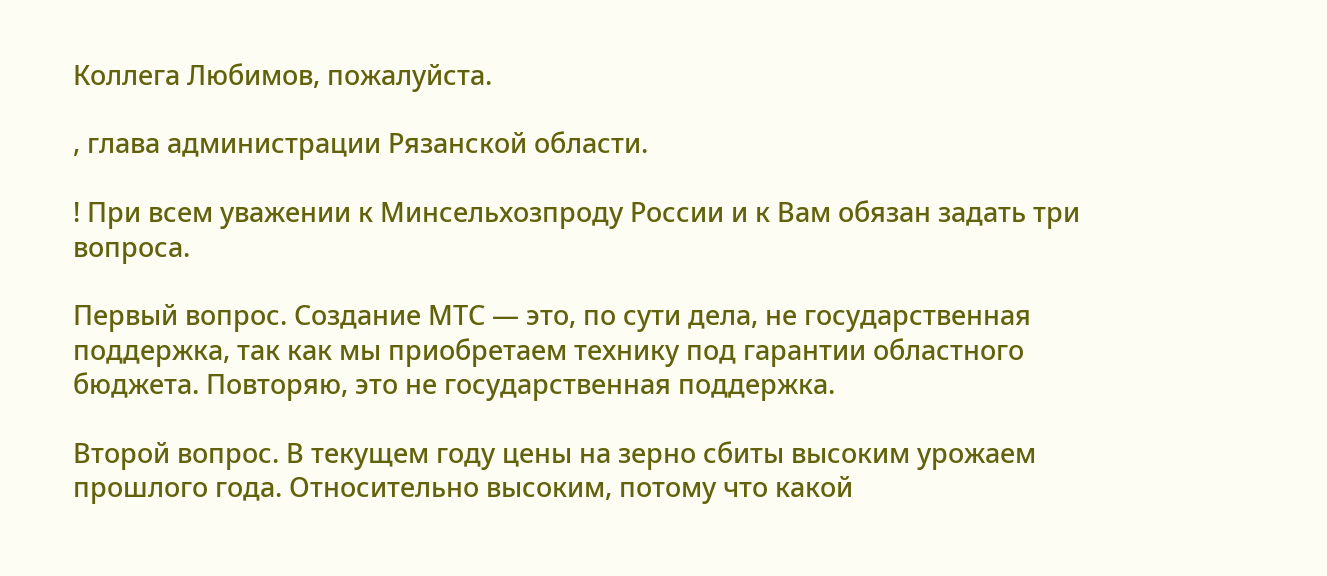Коллега Любимов, пожалуйста.

, глава администрации Рязанской области.

! При всем уважении к Минсельхозпроду России и к Вам обязан задать три вопроса.

Первый вопрос. Создание МТС — это, по сути дела, не государственная поддержка, так как мы приобретаем технику под гарантии областного бюджета. Повторяю, это не государственная поддержка.

Второй вопрос. В текущем году цены на зерно сбиты высоким урожаем прошлого года. Относительно высоким, потому что какой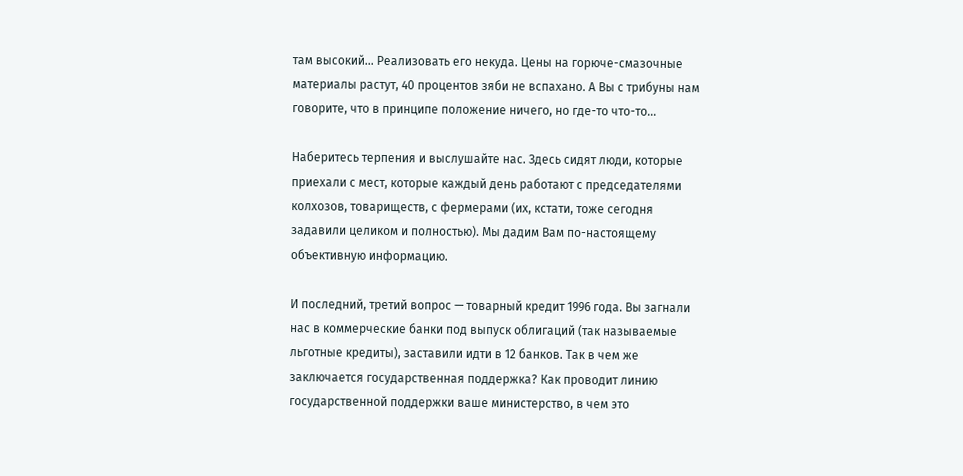там высокий... Реализовать его некуда. Цены на горюче-смазочные материалы растут, 40 процентов зяби не вспахано. А Вы с трибуны нам говорите, что в принципе положение ничего, но где-то что-то...

Наберитесь терпения и выслушайте нас. Здесь сидят люди, которые приехали с мест, которые каждый день работают с председателями колхозов, товариществ, с фермерами (их, кстати, тоже сегодня задавили целиком и полностью). Мы дадим Вам по-настоящему объективную информацию.

И последний, третий вопрос — товарный кредит 1996 года. Вы загнали нас в коммерческие банки под выпуск облигаций (так называемые льготные кредиты), заставили идти в 12 банков. Так в чем же заключается государственная поддержка? Как проводит линию государственной поддержки ваше министерство, в чем это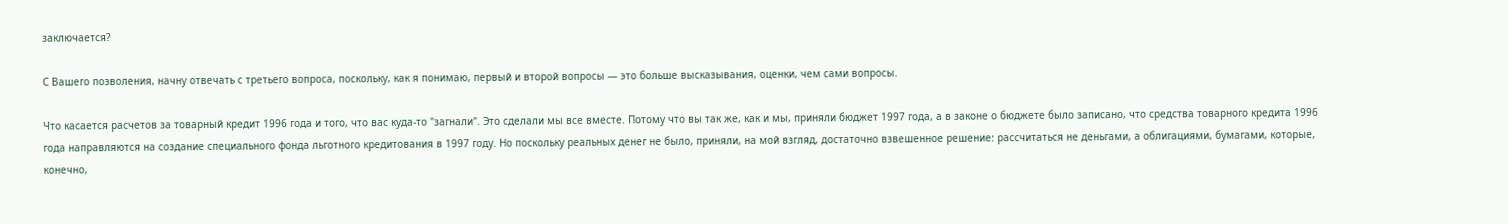заключается?

С Вашего позволения, начну отвечать с третьего вопроса, поскольку, как я понимаю, первый и второй вопросы — это больше высказывания, оценки, чем сами вопросы.

Что касается расчетов за товарный кредит 1996 года и того, что вас куда-то "загнали". Это сделали мы все вместе. Потому что вы так же, как и мы, приняли бюджет 1997 года, а в законе о бюджете было записано, что средства товарного кредита 1996 года направляются на создание специального фонда льготного кредитования в 1997 году. Но поскольку реальных денег не было, приняли, на мой взгляд, достаточно взвешенное решение: рассчитаться не деньгами, а облигациями, бумагами, которые, конечно,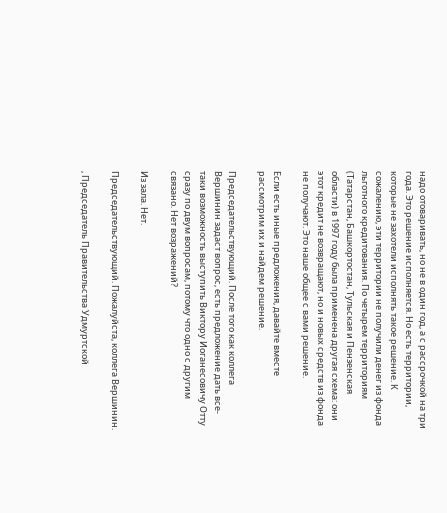надо отоваривать, но не в один год, а с рассрочкой на три года. Это решение исполняется. Но есть территории, которые не захотели исполнять такое решение. К сожалению, эти территории не получили денег из фонда льготного кредитования. По четырем территориям (Татарстан, Башкортостан, Тульская и Пензенская области) в 1997 году была применена другая схема: они этот кредит не возвращают, но и новых средств из фонда не получают. Это наше общее с вами решение.

Если есть иные предложения, давайте вместе рассмотрим их и найдем решение.

Председательствующий. После того как коллега Вершинин задаст вопрос, есть предложение дать все-таки возможность выступить Виктору Иоганесовичу Отту сразу по двум вопросам, потому что одно с другим связано. Нет возражений?

Из зала. Нет.

Председательствующий. Пожалуйста, коллега Вершинин.

, Председатель Правительства Удмуртской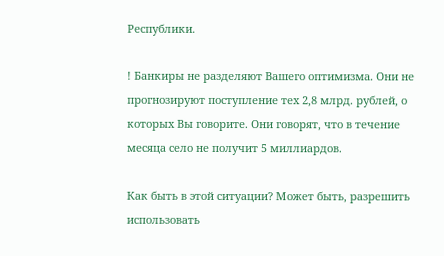Республики.

! Банкиры не разделяют Вашего оптимизма. Они не прогнозируют поступление тех 2,8 млрд. рублей, о которых Вы говорите. Они говорят, что в течение месяца село не получит 5 миллиардов.

Как быть в этой ситуации? Может быть, разрешить использовать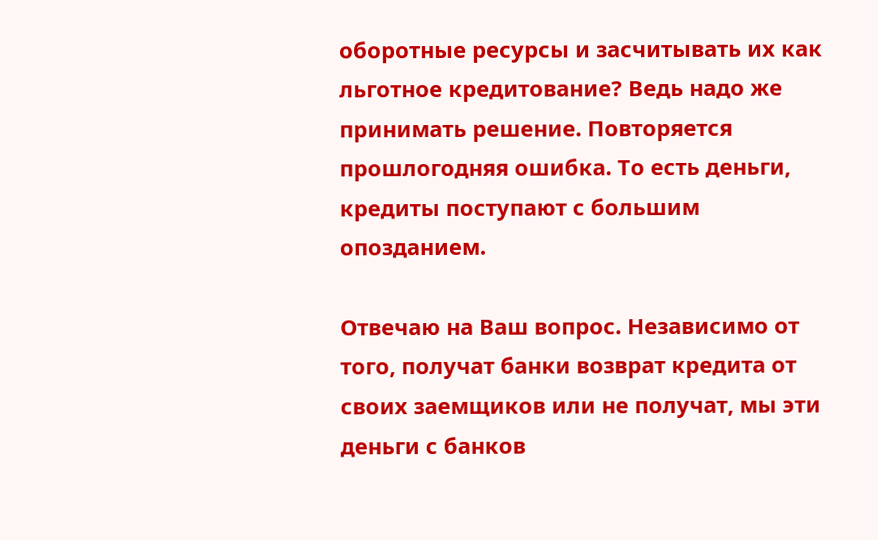оборотные ресурсы и засчитывать их как льготное кредитование? Ведь надо же принимать решение. Повторяется прошлогодняя ошибка. То есть деньги, кредиты поступают с большим опозданием.

Отвечаю на Ваш вопрос. Независимо от того, получат банки возврат кредита от своих заемщиков или не получат, мы эти деньги с банков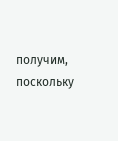получим, поскольку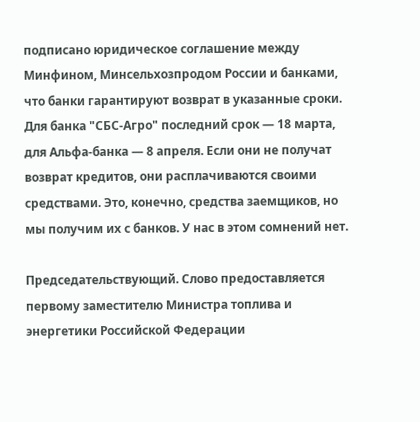подписано юридическое соглашение между Минфином, Минсельхозпродом России и банками, что банки гарантируют возврат в указанные сроки. Для банка "СБС-Агро" последний срок — 18 марта, для Альфа-банка — 8 апреля. Если они не получат возврат кредитов, они расплачиваются своими средствами. Это, конечно, средства заемщиков, но мы получим их с банков. У нас в этом сомнений нет.

Председательствующий. Слово предоставляется первому заместителю Министра топлива и энергетики Российской Федерации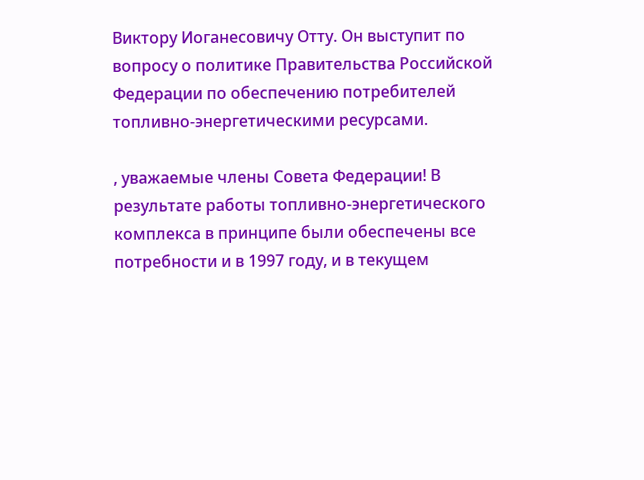Виктору Иоганесовичу Отту. Он выступит по вопросу о политике Правительства Российской Федерации по обеспечению потребителей топливно-энергетическими ресурсами.

, уважаемые члены Совета Федерации! В результате работы топливно-энергетического комплекса в принципе были обеспечены все потребности и в 1997 году, и в текущем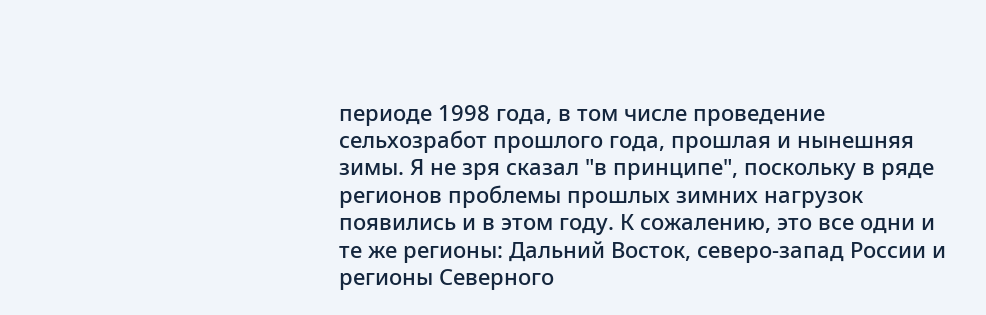периоде 1998 года, в том числе проведение сельхозработ прошлого года, прошлая и нынешняя зимы. Я не зря сказал "в принципе", поскольку в ряде регионов проблемы прошлых зимних нагрузок появились и в этом году. К сожалению, это все одни и те же регионы: Дальний Восток, северо-запад России и регионы Северного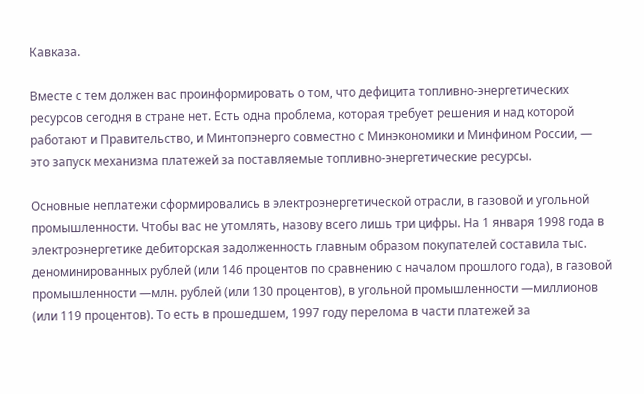Кавказа.

Вместе с тем должен вас проинформировать о том, что дефицита топливно-энергетических ресурсов сегодня в стране нет. Есть одна проблема, которая требует решения и над которой работают и Правительство, и Минтопэнерго совместно с Минэкономики и Минфином России, — это запуск механизма платежей за поставляемые топливно-энергетические ресурсы.

Основные неплатежи сформировались в электроэнергетической отрасли, в газовой и угольной промышленности. Чтобы вас не утомлять, назову всего лишь три цифры. На 1 января 1998 года в электроэнергетике дебиторская задолженность главным образом покупателей составила тыс. деноминированных рублей (или 146 процентов по сравнению с началом прошлого года), в газовой промышленности —млн. рублей (или 130 процентов), в угольной промышленности —миллионов (или 119 процентов). То есть в прошедшем, 1997 году перелома в части платежей за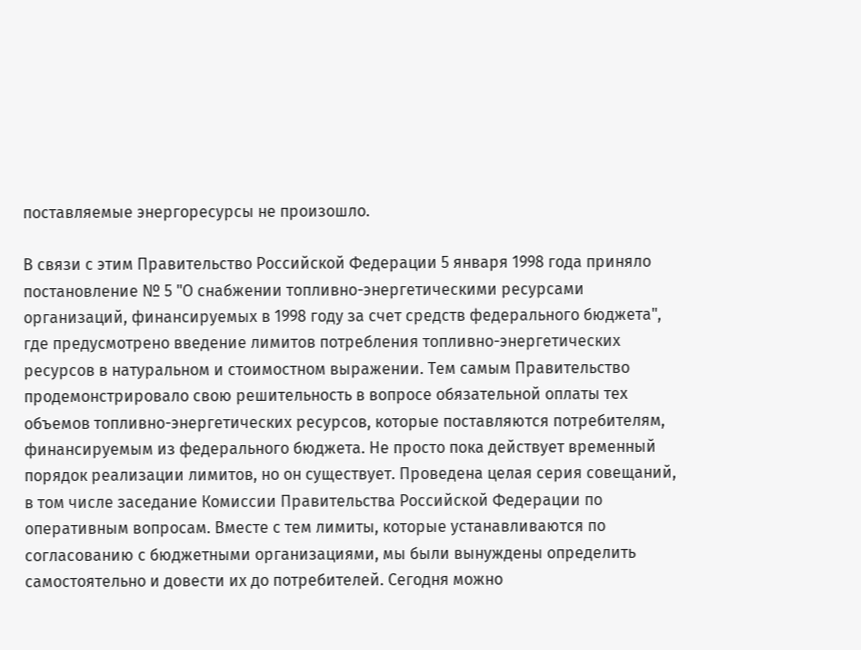поставляемые энергоресурсы не произошло.

В связи с этим Правительство Российской Федерации 5 января 1998 года приняло постановление № 5 "О снабжении топливно-энергетическими ресурсами организаций, финансируемых в 1998 году за счет средств федерального бюджета", где предусмотрено введение лимитов потребления топливно-энергетических ресурсов в натуральном и стоимостном выражении. Тем самым Правительство продемонстрировало свою решительность в вопросе обязательной оплаты тех объемов топливно-энергетических ресурсов, которые поставляются потребителям, финансируемым из федерального бюджета. Не просто пока действует временный порядок реализации лимитов, но он существует. Проведена целая серия совещаний, в том числе заседание Комиссии Правительства Российской Федерации по оперативным вопросам. Вместе с тем лимиты, которые устанавливаются по согласованию с бюджетными организациями, мы были вынуждены определить самостоятельно и довести их до потребителей. Сегодня можно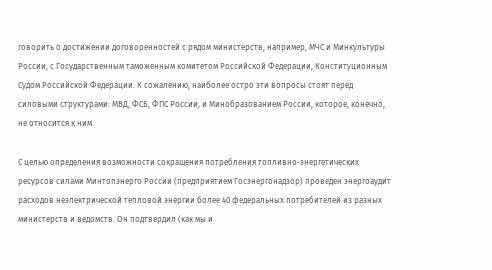говорить о достижении договоренностей с рядом министерств, например, МЧС и Минкультуры России, с Государственным таможенным комитетом Российской Федерации, Конституционным Судом Российской Федерации. К сожалению, наиболее остро эти вопросы стоят перед силовыми структурами: МВД, ФСБ, ФПС России, и Минобразованием России, которое, конечно, не относится к ним.

С целью определения возможности сокращения потребления топливно-энергетических ресурсов силами Минтопэнерго России (предприятием Госэнергонадзор) проведен энергоаудит расходов неэлектрической тепловой энергии более 40 федеральных потребителей из разных министерств и ведомств. Он подтвердил (как мы и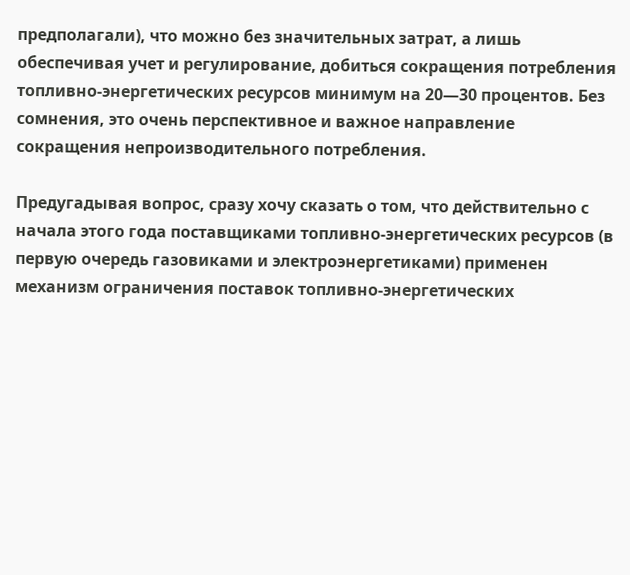предполагали), что можно без значительных затрат, а лишь обеспечивая учет и регулирование, добиться сокращения потребления топливно-энергетических ресурсов минимум на 20—30 процентов. Без сомнения, это очень перспективное и важное направление сокращения непроизводительного потребления.

Предугадывая вопрос, сразу хочу сказать о том, что действительно с начала этого года поставщиками топливно-энергетических ресурсов (в первую очередь газовиками и электроэнергетиками) применен механизм ограничения поставок топливно-энергетических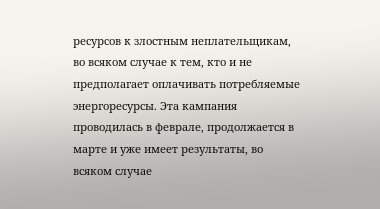ресурсов к злостным неплательщикам, во всяком случае к тем, кто и не предполагает оплачивать потребляемые энергоресурсы. Эта кампания проводилась в феврале, продолжается в марте и уже имеет результаты, во всяком случае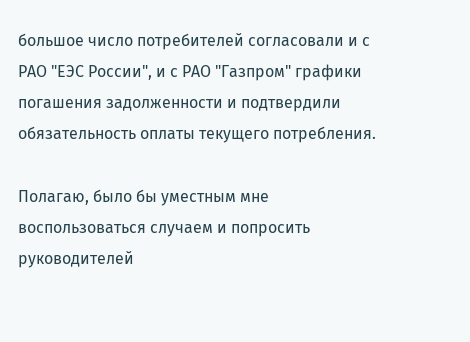большое число потребителей согласовали и с РАО "ЕЭС России", и с РАО "Газпром" графики погашения задолженности и подтвердили обязательность оплаты текущего потребления.

Полагаю, было бы уместным мне воспользоваться случаем и попросить руководителей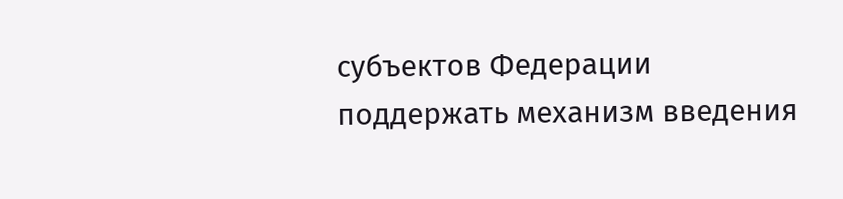субъектов Федерации поддержать механизм введения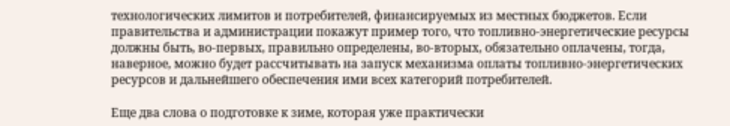технологических лимитов и потребителей, финансируемых из местных бюджетов. Если правительства и администрации покажут пример того, что топливно-энергетические ресурсы должны быть, во-первых, правильно определены, во-вторых, обязательно оплачены, тогда, наверное, можно будет рассчитывать на запуск механизма оплаты топливно-энергетических ресурсов и дальнейшего обеспечения ими всех категорий потребителей.

Еще два слова о подготовке к зиме, которая уже практически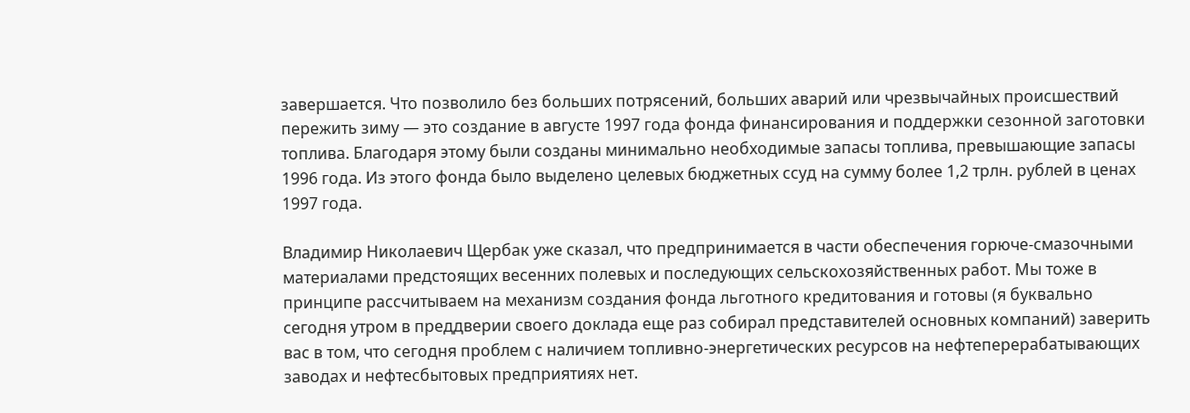завершается. Что позволило без больших потрясений, больших аварий или чрезвычайных происшествий пережить зиму — это создание в августе 1997 года фонда финансирования и поддержки сезонной заготовки топлива. Благодаря этому были созданы минимально необходимые запасы топлива, превышающие запасы 1996 года. Из этого фонда было выделено целевых бюджетных ссуд на сумму более 1,2 трлн. рублей в ценах 1997 года.

Владимир Николаевич Щербак уже сказал, что предпринимается в части обеспечения горюче-смазочными материалами предстоящих весенних полевых и последующих сельскохозяйственных работ. Мы тоже в принципе рассчитываем на механизм создания фонда льготного кредитования и готовы (я буквально сегодня утром в преддверии своего доклада еще раз собирал представителей основных компаний) заверить вас в том, что сегодня проблем с наличием топливно-энергетических ресурсов на нефтеперерабатывающих заводах и нефтесбытовых предприятиях нет.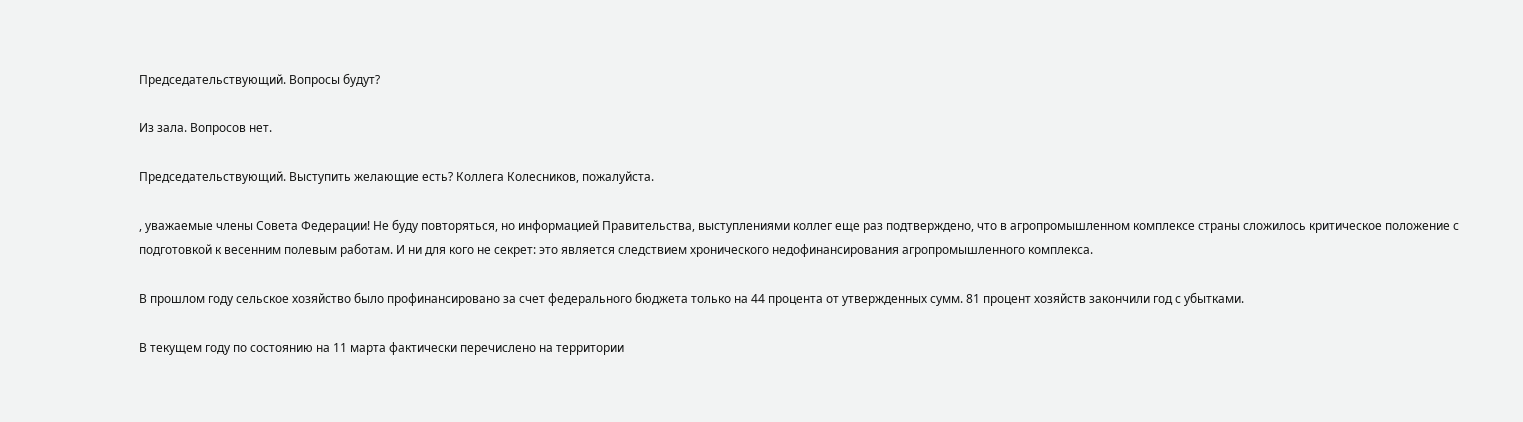Председательствующий. Вопросы будут?

Из зала. Вопросов нет.

Председательствующий. Выступить желающие есть? Коллега Колесников, пожалуйста.

, уважаемые члены Совета Федерации! Не буду повторяться, но информацией Правительства, выступлениями коллег еще раз подтверждено, что в агропромышленном комплексе страны сложилось критическое положение с подготовкой к весенним полевым работам. И ни для кого не секрет: это является следствием хронического недофинансирования агропромышленного комплекса.

В прошлом году сельское хозяйство было профинансировано за счет федерального бюджета только на 44 процента от утвержденных сумм. 81 процент хозяйств закончили год с убытками.

В текущем году по состоянию на 11 марта фактически перечислено на территории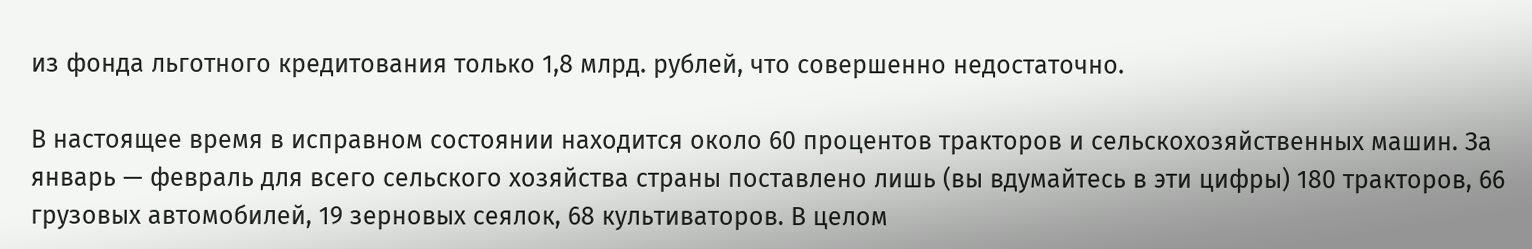из фонда льготного кредитования только 1,8 млрд. рублей, что совершенно недостаточно.

В настоящее время в исправном состоянии находится около 60 процентов тракторов и сельскохозяйственных машин. За январь — февраль для всего сельского хозяйства страны поставлено лишь (вы вдумайтесь в эти цифры) 180 тракторов, 66 грузовых автомобилей, 19 зерновых сеялок, 68 культиваторов. В целом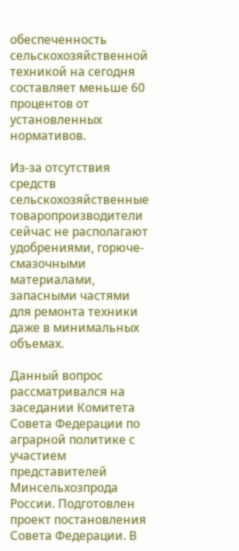обеспеченность сельскохозяйственной техникой на сегодня составляет меньше 60 процентов от установленных нормативов.

Из-за отсутствия средств сельскохозяйственные товаропроизводители сейчас не располагают удобрениями, горюче-смазочными материалами, запасными частями для ремонта техники даже в минимальных объемах.

Данный вопрос рассматривался на заседании Комитета Совета Федерации по аграрной политике с участием представителей Минсельхозпрода России. Подготовлен проект постановления Совета Федерации. В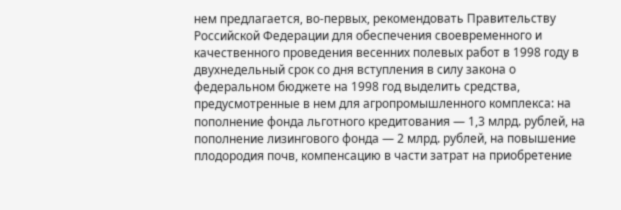нем предлагается, во-первых, рекомендовать Правительству Российской Федерации для обеспечения своевременного и качественного проведения весенних полевых работ в 1998 году в двухнедельный срок со дня вступления в силу закона о федеральном бюджете на 1998 год выделить средства, предусмотренные в нем для агропромышленного комплекса: на пополнение фонда льготного кредитования — 1,3 млрд. рублей, на пополнение лизингового фонда — 2 млрд. рублей, на повышение плодородия почв, компенсацию в части затрат на приобретение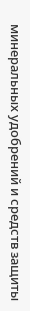минеральных удобрений и средств защиты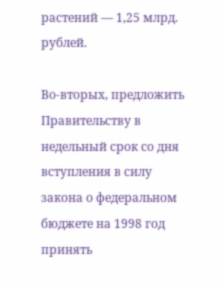растений — 1,25 млрд. рублей.

Во-вторых, предложить Правительству в недельный срок со дня вступления в силу закона о федеральном бюджете на 1998 год принять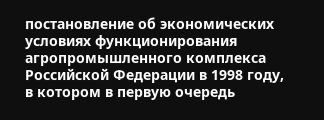постановление об экономических условиях функционирования агропромышленного комплекса Российской Федерации в 1998 году, в котором в первую очередь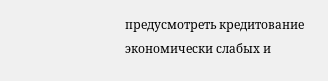предусмотреть кредитование экономически слабых и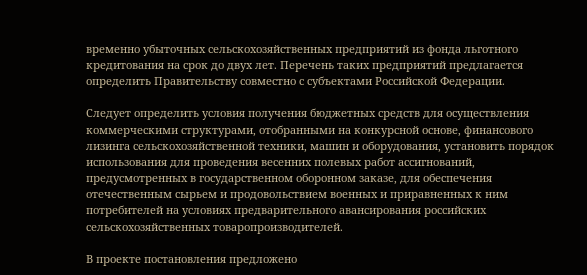временно убыточных сельскохозяйственных предприятий из фонда льготного кредитования на срок до двух лет. Перечень таких предприятий предлагается определить Правительству совместно с субъектами Российской Федерации.

Следует определить условия получения бюджетных средств для осуществления коммерческими структурами, отобранными на конкурсной основе, финансового лизинга сельскохозяйственной техники, машин и оборудования, установить порядок использования для проведения весенних полевых работ ассигнований, предусмотренных в государственном оборонном заказе, для обеспечения отечественным сырьем и продовольствием военных и приравненных к ним потребителей на условиях предварительного авансирования российских сельскохозяйственных товаропроизводителей.

В проекте постановления предложено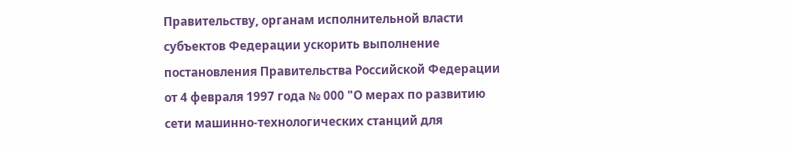Правительству, органам исполнительной власти субъектов Федерации ускорить выполнение постановления Правительства Российской Федерации от 4 февраля 1997 года № 000 "О мерах по развитию сети машинно-технологических станций для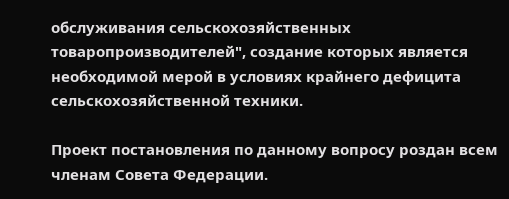обслуживания сельскохозяйственных товаропроизводителей", создание которых является необходимой мерой в условиях крайнего дефицита сельскохозяйственной техники.

Проект постановления по данному вопросу роздан всем членам Совета Федерации.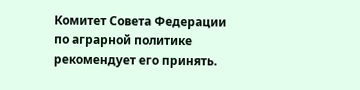Комитет Совета Федерации по аграрной политике рекомендует его принять.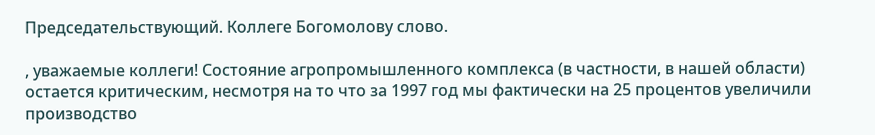Председательствующий. Коллеге Богомолову слово.

, уважаемые коллеги! Состояние агропромышленного комплекса (в частности, в нашей области) остается критическим, несмотря на то что за 1997 год мы фактически на 25 процентов увеличили производство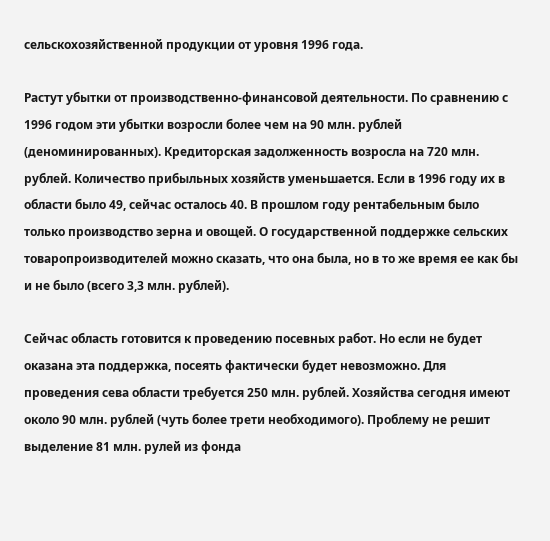сельскохозяйственной продукции от уровня 1996 года.

Растут убытки от производственно-финансовой деятельности. По сравнению с 1996 годом эти убытки возросли более чем на 90 млн. рублей (деноминированных). Кредиторская задолженность возросла на 720 млн. рублей. Количество прибыльных хозяйств уменьшается. Если в 1996 году их в области было 49, сейчас осталось 40. В прошлом году рентабельным было только производство зерна и овощей. О государственной поддержке сельских товаропроизводителей можно сказать, что она была, но в то же время ее как бы и не было (всего 3,3 млн. рублей).

Сейчас область готовится к проведению посевных работ. Но если не будет оказана эта поддержка, посеять фактически будет невозможно. Для проведения сева области требуется 250 млн. рублей. Хозяйства сегодня имеют около 90 млн. рублей (чуть более трети необходимого). Проблему не решит выделение 81 млн. рулей из фонда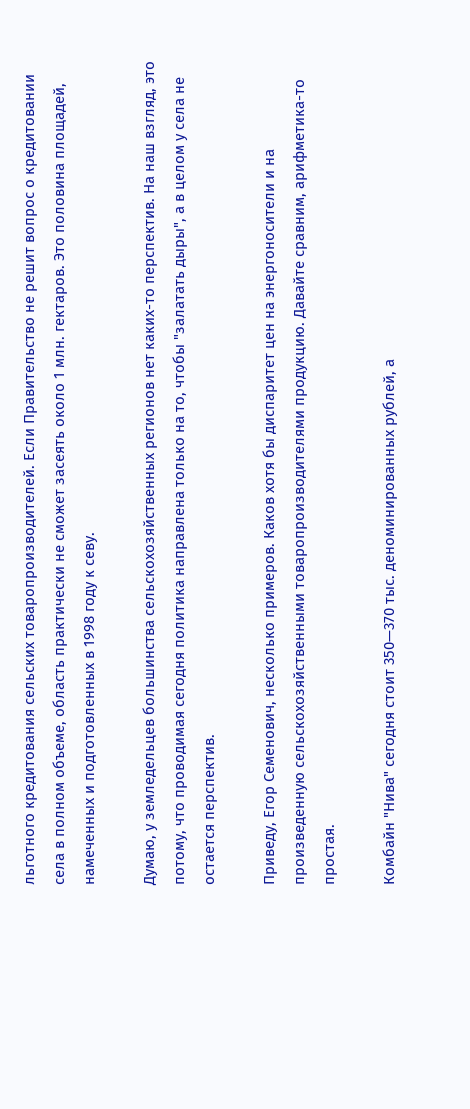льготного кредитования сельских товаропроизводителей. Если Правительство не решит вопрос о кредитовании села в полном объеме, область практически не сможет засеять около 1 млн. гектаров. Это половина площадей, намеченных и подготовленных в 1998 году к севу.

Думаю, у земледельцев большинства сельскохозяйственных регионов нет каких-то перспектив. На наш взгляд, это потому, что проводимая сегодня политика направлена только на то, чтобы "залатать дыры", а в целом у села не остается перспектив.

Приведу, Егор Семенович, несколько примеров. Каков хотя бы диспаритет цен на энергоносители и на произведенную сельскохозяйственными товаропроизводителями продукцию. Давайте сравним, арифметика-то простая.

Комбайн "Нива" сегодня стоит 350—370 тыс. деноминированных рублей, а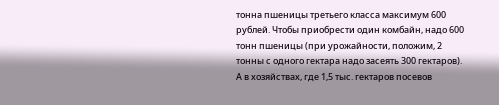тонна пшеницы третьего класса максимум 600 рублей. Чтобы приобрести один комбайн, надо 600 тонн пшеницы (при урожайности, положим, 2 тонны с одного гектара надо засеять 300 гектаров). А в хозяйствах, где 1,5 тыс. гектаров посевов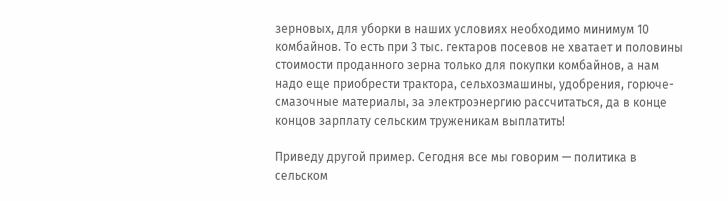зерновых, для уборки в наших условиях необходимо минимум 10 комбайнов. То есть при 3 тыс. гектаров посевов не хватает и половины стоимости проданного зерна только для покупки комбайнов, а нам надо еще приобрести трактора, сельхозмашины, удобрения, горюче-смазочные материалы, за электроэнергию рассчитаться, да в конце концов зарплату сельским труженикам выплатить!

Приведу другой пример. Сегодня все мы говорим — политика в сельском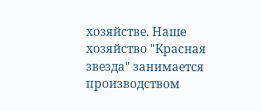хозяйстве. Наше хозяйство "Красная звезда" занимается производством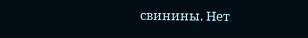свинины. Нет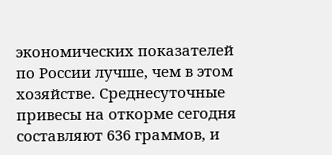экономических показателей по России лучше, чем в этом хозяйстве. Среднесуточные привесы на откорме сегодня составляют 636 граммов, и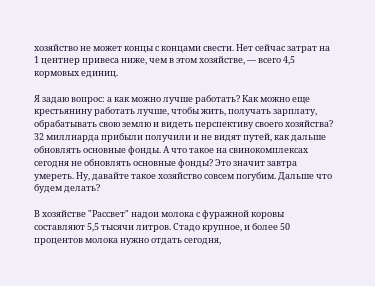хозяйство не может концы с концами свести. Нет сейчас затрат на 1 центнер привеса ниже, чем в этом хозяйстве, — всего 4,5 кормовых единиц.

Я задаю вопрос: а как можно лучше работать? Как можно еще крестьянину работать лучше, чтобы жить, получать зарплату, обрабатывать свою землю и видеть перспективу своего хозяйства? 32 миллиарда прибыли получили и не видят путей, как дальше обновлять основные фонды. А что такое на свинокомплексах сегодня не обновлять основные фонды? Это значит завтра умереть. Ну, давайте такое хозяйство совсем погубим. Дальше что будем делать?

В хозяйстве "Рассвет" надои молока с фуражной коровы составляют 5,5 тысячи литров. Стадо крупное, и более 50 процентов молока нужно отдать сегодня,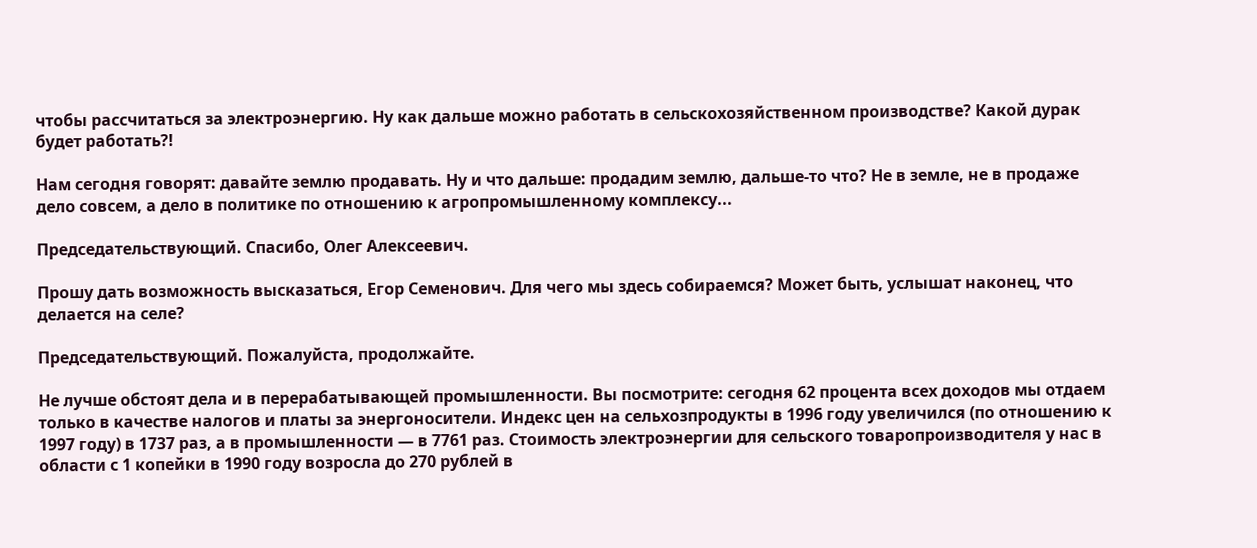чтобы рассчитаться за электроэнергию. Ну как дальше можно работать в сельскохозяйственном производстве? Какой дурак будет работать?!

Нам сегодня говорят: давайте землю продавать. Ну и что дальше: продадим землю, дальше-то что? Не в земле, не в продаже дело совсем, а дело в политике по отношению к агропромышленному комплексу...

Председательствующий. Спасибо, Олег Алексеевич.

Прошу дать возможность высказаться, Егор Семенович. Для чего мы здесь собираемся? Может быть, услышат наконец, что делается на селе?

Председательствующий. Пожалуйста, продолжайте.

Не лучше обстоят дела и в перерабатывающей промышленности. Вы посмотрите: сегодня 62 процента всех доходов мы отдаем только в качестве налогов и платы за энергоносители. Индекс цен на сельхозпродукты в 1996 году увеличился (по отношению к 1997 году) в 1737 раз, а в промышленности — в 7761 раз. Стоимость электроэнергии для сельского товаропроизводителя у нас в области с 1 копейки в 1990 году возросла до 270 рублей в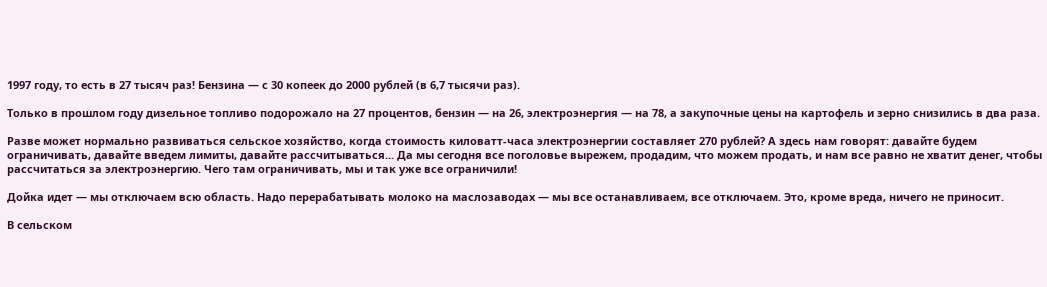1997 году, то есть в 27 тысяч раз! Бензина — с 30 копеек до 2000 рублей (в 6,7 тысячи раз).

Только в прошлом году дизельное топливо подорожало на 27 процентов, бензин — на 26, электроэнергия — на 78, а закупочные цены на картофель и зерно снизились в два раза.

Разве может нормально развиваться сельское хозяйство, когда стоимость киловатт-часа электроэнергии составляет 270 рублей? А здесь нам говорят: давайте будем ограничивать, давайте введем лимиты, давайте рассчитываться... Да мы сегодня все поголовье вырежем, продадим, что можем продать, и нам все равно не хватит денег, чтобы рассчитаться за электроэнергию. Чего там ограничивать, мы и так уже все ограничили!

Дойка идет — мы отключаем всю область. Надо перерабатывать молоко на маслозаводах — мы все останавливаем, все отключаем. Это, кроме вреда, ничего не приносит.

В сельском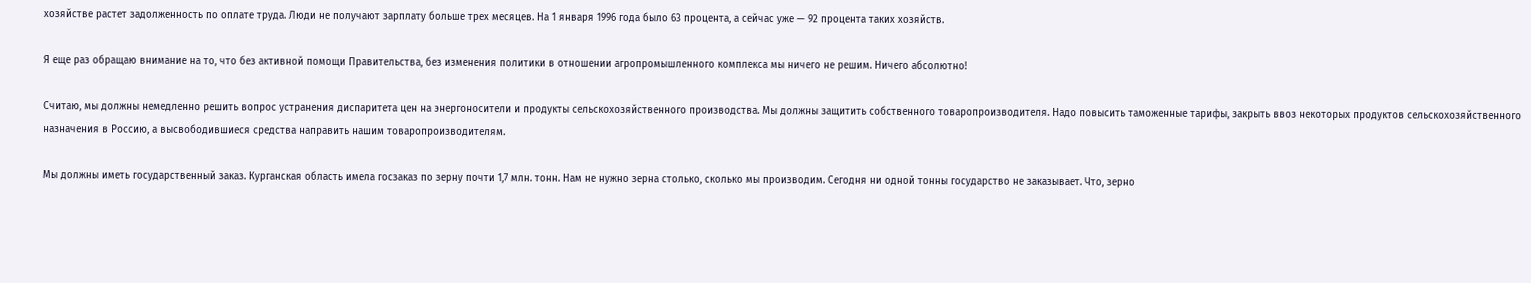хозяйстве растет задолженность по оплате труда. Люди не получают зарплату больше трех месяцев. На 1 января 1996 года было 63 процента, а сейчас уже — 92 процента таких хозяйств.

Я еще раз обращаю внимание на то, что без активной помощи Правительства, без изменения политики в отношении агропромышленного комплекса мы ничего не решим. Ничего абсолютно!

Считаю, мы должны немедленно решить вопрос устранения диспаритета цен на энергоносители и продукты сельскохозяйственного производства. Мы должны защитить собственного товаропроизводителя. Надо повысить таможенные тарифы, закрыть ввоз некоторых продуктов сельскохозяйственного назначения в Россию, а высвободившиеся средства направить нашим товаропроизводителям.

Мы должны иметь государственный заказ. Курганская область имела госзаказ по зерну почти 1,7 млн. тонн. Нам не нужно зерна столько, сколько мы производим. Сегодня ни одной тонны государство не заказывает. Что, зерно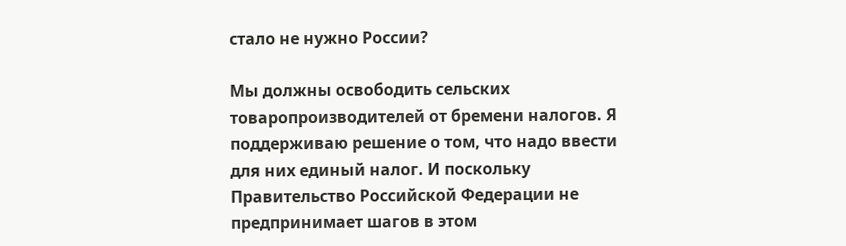стало не нужно России?

Мы должны освободить сельских товаропроизводителей от бремени налогов. Я поддерживаю решение о том, что надо ввести для них единый налог. И поскольку Правительство Российской Федерации не предпринимает шагов в этом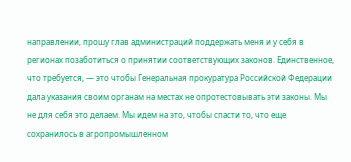направлении, прошу глав администраций поддержать меня и у себя в регионах позаботиться о принятии соответствующих законов. Единственное, что требуется, — это чтобы Генеральная прокуратура Российской Федерации дала указания своим органам на местах не опротестовывать эти законы. Мы не для себя это делаем. Мы идем на это, чтобы спасти то, что еще сохранилось в агропромышленном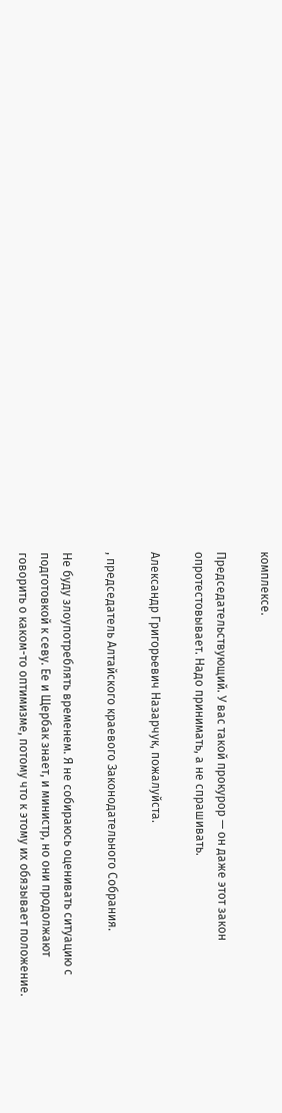комплексе.

Председательствующий. У вас такой прокурор — он даже этот закон опротестовывает. Надо принимать, а не спрашивать.

Александр Григорьевич Назарчук, пожалуйста.

, председатель Алтайского краевого Законодательного Собрания.

Не буду злоупотреблять временем. Я не собираюсь оценивать ситуацию с подготовкой к севу. Ее и Щербак знает, и министр, но они продолжают говорить о каком-то оптимизме, потому что к этому их обязывает положение.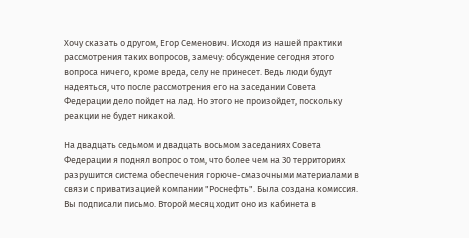Хочу сказать о другом, Егор Семенович. Исходя из нашей практики рассмотрения таких вопросов, замечу: обсуждение сегодня этого вопроса ничего, кроме вреда, селу не принесет. Ведь люди будут надеяться, что после рассмотрения его на заседании Совета Федерации дело пойдет на лад. Но этого не произойдет, поскольку реакции не будет никакой.

На двадцать седьмом и двадцать восьмом заседаниях Совета Федерации я поднял вопрос о том, что более чем на 30 территориях разрушится система обеспечения горюче-смазочными материалами в связи с приватизацией компании "Роснефть". Была создана комиссия. Вы подписали письмо. Второй месяц ходит оно из кабинета в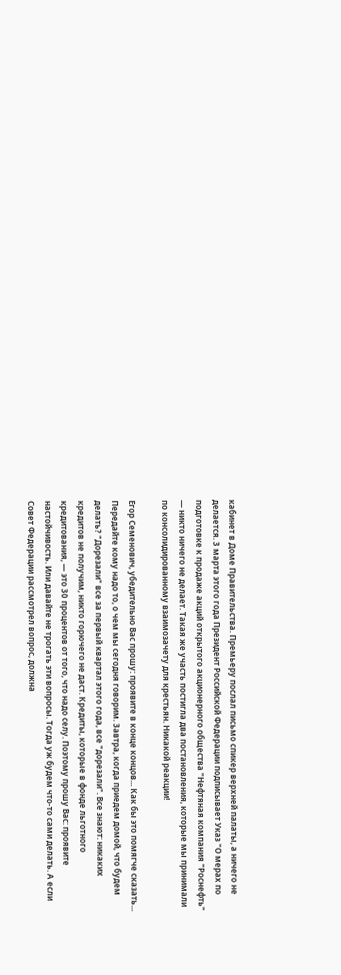кабинет в Доме Правительства. Премьеру послал письмо спикер верхней палаты, а ничего не делается. 3 марта этого года Президент Российской Федерации подписывает Указ "О мерах по подготовке к продаже акций открытого акционерного общества "Нефтяная компания "Роснефть" — никто ничего не делает. Такая же участь постигла два постановления, которые мы принимали по консолидированному взаимозачету для крестьян. Никакой реакции!

Егор Семенович, убедительно Вас прошу: проявите в конце концов... Как бы это помягче сказать... Передайте кому надо то, о чем мы сегодня говорим. Завтра, когда приедем домой, что будем делать? "Дорезали" все за первый квартал этого года, все "дорезали". Все знают: никаких кредитов не получим, никто горючего не даст. Кредиты, которые в фонде льготного кредитования, — это 30 процентов от того, что надо селу. Поэтому прошу Вас: проявите настойчивость. Или давайте не трогать эти вопросы. Тогда уж будем что-то сами делать. А если Совет Федерации рассмотрел вопрос, должна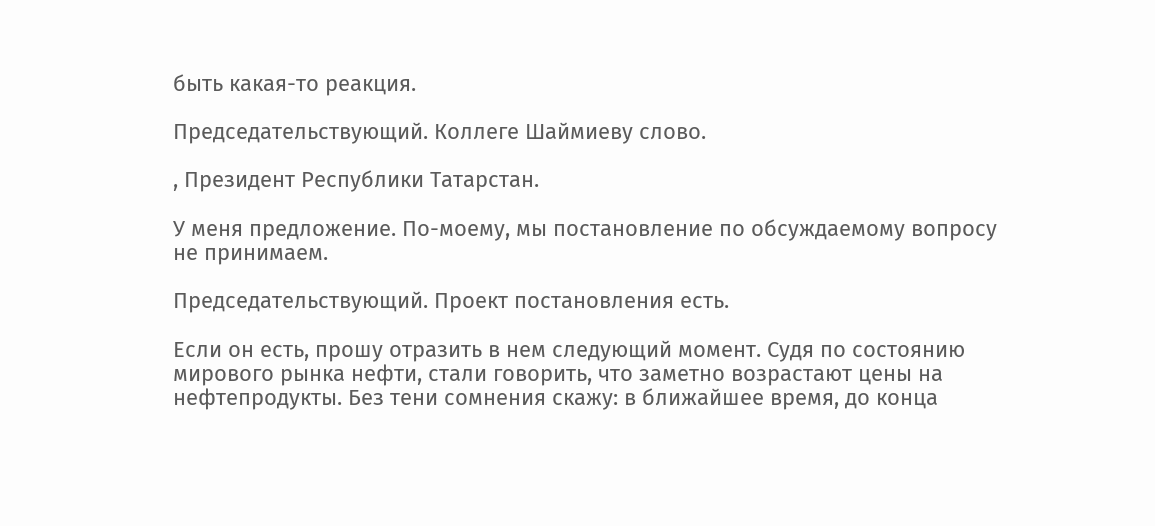быть какая-то реакция.

Председательствующий. Коллеге Шаймиеву слово.

, Президент Республики Татарстан.

У меня предложение. По-моему, мы постановление по обсуждаемому вопросу не принимаем.

Председательствующий. Проект постановления есть.

Если он есть, прошу отразить в нем следующий момент. Судя по состоянию мирового рынка нефти, стали говорить, что заметно возрастают цены на нефтепродукты. Без тени сомнения скажу: в ближайшее время, до конца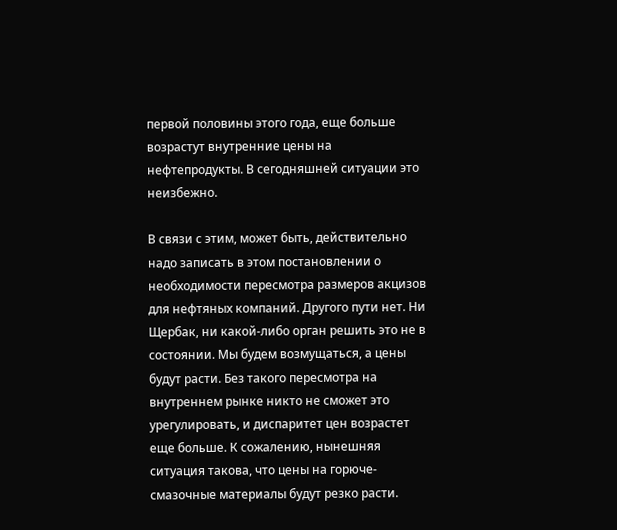первой половины этого года, еще больше возрастут внутренние цены на нефтепродукты. В сегодняшней ситуации это неизбежно.

В связи с этим, может быть, действительно надо записать в этом постановлении о необходимости пересмотра размеров акцизов для нефтяных компаний. Другого пути нет. Ни Щербак, ни какой-либо орган решить это не в состоянии. Мы будем возмущаться, а цены будут расти. Без такого пересмотра на внутреннем рынке никто не сможет это урегулировать, и диспаритет цен возрастет еще больше. К сожалению, нынешняя ситуация такова, что цены на горюче-смазочные материалы будут резко расти.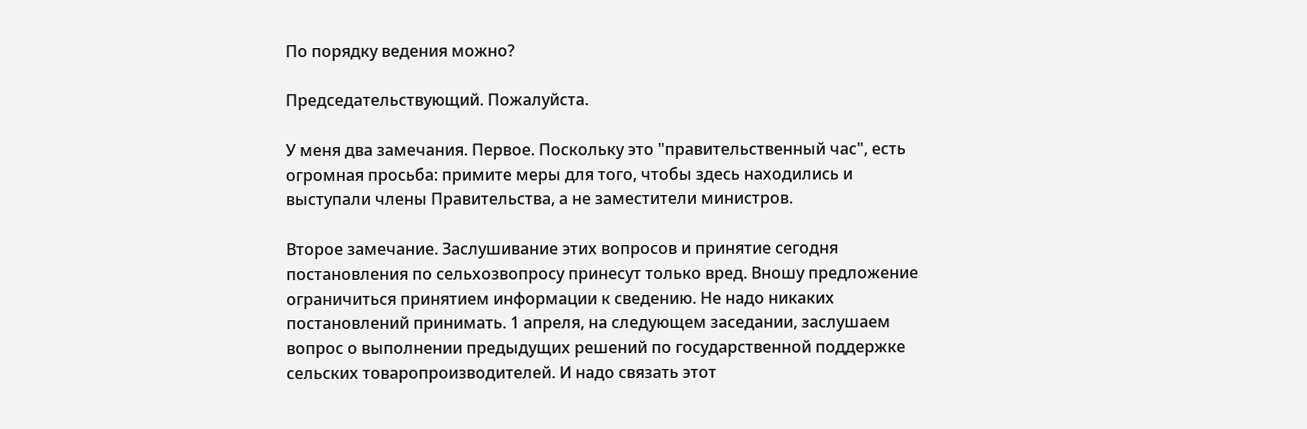По порядку ведения можно?

Председательствующий. Пожалуйста.

У меня два замечания. Первое. Поскольку это "правительственный час", есть огромная просьба: примите меры для того, чтобы здесь находились и выступали члены Правительства, а не заместители министров.

Второе замечание. Заслушивание этих вопросов и принятие сегодня постановления по сельхозвопросу принесут только вред. Вношу предложение ограничиться принятием информации к сведению. Не надо никаких постановлений принимать. 1 апреля, на следующем заседании, заслушаем вопрос о выполнении предыдущих решений по государственной поддержке сельских товаропроизводителей. И надо связать этот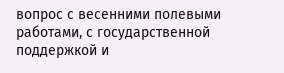вопрос с весенними полевыми работами, с государственной поддержкой и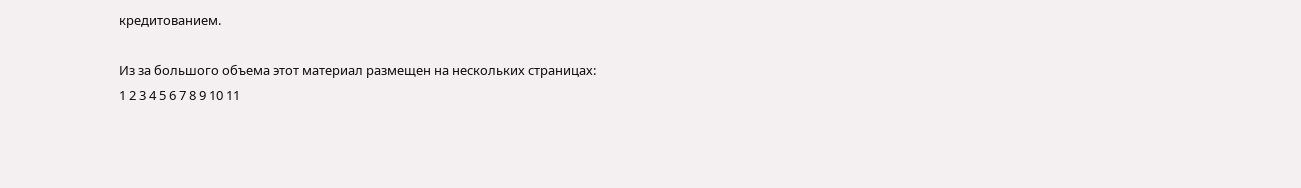кредитованием.

Из за большого объема этот материал размещен на нескольких страницах:
1 2 3 4 5 6 7 8 9 10 11